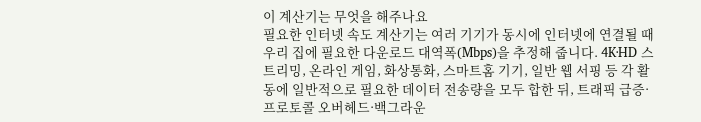이 계산기는 무엇을 해주나요
필요한 인터넷 속도 계산기는 여러 기기가 동시에 인터넷에 연결될 때 우리 집에 필요한 다운로드 대역폭(Mbps)을 추정해 줍니다. 4K·HD 스트리밍, 온라인 게임, 화상통화, 스마트홈 기기, 일반 웹 서핑 등 각 활동에 일반적으로 필요한 데이터 전송량을 모두 합한 뒤, 트래픽 급증·프로토콜 오버헤드·백그라운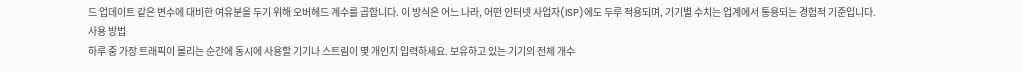드 업데이트 같은 변수에 대비한 여유분을 두기 위해 오버헤드 계수를 곱합니다. 이 방식은 어느 나라, 어떤 인터넷 사업자(ISP)에도 두루 적용되며, 기기별 수치는 업계에서 통용되는 경험적 기준입니다.
사용 방법
하루 중 가장 트래픽이 몰리는 순간에 동시에 사용할 기기나 스트림이 몇 개인지 입력하세요. 보유하고 있는 기기의 전체 개수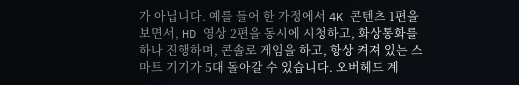가 아닙니다. 예를 들어 한 가정에서 4K 콘텐츠 1편을 보면서, HD 영상 2편을 동시에 시청하고, 화상통화를 하나 진행하며, 콘솔로 게임을 하고, 항상 켜져 있는 스마트 기기가 5대 돌아갈 수 있습니다. 오버헤드 계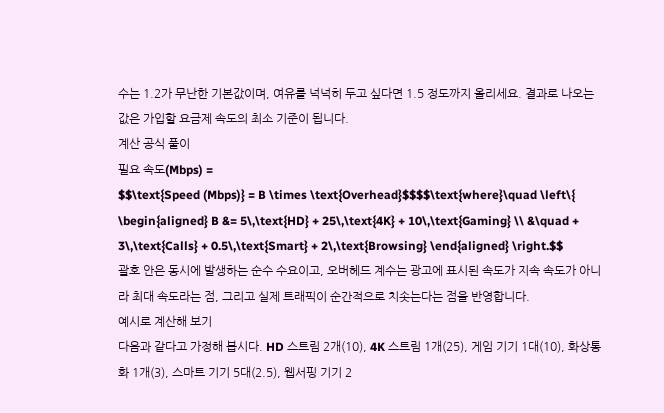수는 1.2가 무난한 기본값이며, 여유를 넉넉히 두고 싶다면 1.5 정도까지 올리세요. 결과로 나오는 값은 가입할 요금제 속도의 최소 기준이 됩니다.
계산 공식 풀이
필요 속도(Mbps) =
$$\text{Speed (Mbps)} = B \times \text{Overhead}$$$$\text{where}\quad \left\{ \begin{aligned} B &= 5\,\text{HD} + 25\,\text{4K} + 10\,\text{Gaming} \\ &\quad + 3\,\text{Calls} + 0.5\,\text{Smart} + 2\,\text{Browsing} \end{aligned} \right.$$
괄호 안은 동시에 발생하는 순수 수요이고, 오버헤드 계수는 광고에 표시된 속도가 지속 속도가 아니라 최대 속도라는 점, 그리고 실제 트래픽이 순간적으로 치솟는다는 점을 반영합니다.
예시로 계산해 보기
다음과 같다고 가정해 봅시다. HD 스트림 2개(10), 4K 스트림 1개(25), 게임 기기 1대(10), 화상통화 1개(3), 스마트 기기 5대(2.5), 웹서핑 기기 2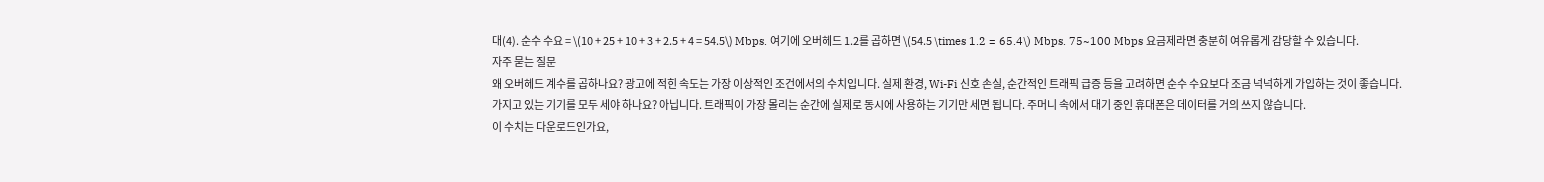대(4). 순수 수요 = \(10 + 25 + 10 + 3 + 2.5 + 4 = 54.5\) Mbps. 여기에 오버헤드 1.2를 곱하면 \(54.5 \times 1.2 = 65.4\) Mbps. 75~100 Mbps 요금제라면 충분히 여유롭게 감당할 수 있습니다.
자주 묻는 질문
왜 오버헤드 계수를 곱하나요? 광고에 적힌 속도는 가장 이상적인 조건에서의 수치입니다. 실제 환경, Wi-Fi 신호 손실, 순간적인 트래픽 급증 등을 고려하면 순수 수요보다 조금 넉넉하게 가입하는 것이 좋습니다.
가지고 있는 기기를 모두 세야 하나요? 아닙니다. 트래픽이 가장 몰리는 순간에 실제로 동시에 사용하는 기기만 세면 됩니다. 주머니 속에서 대기 중인 휴대폰은 데이터를 거의 쓰지 않습니다.
이 수치는 다운로드인가요,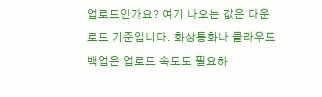업로드인가요? 여기 나오는 값은 다운로드 기준입니다. 화상통화나 클라우드 백업은 업로드 속도도 필요하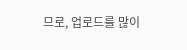므로, 업로드를 많이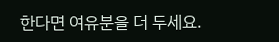한다면 여유분을 더 두세요.